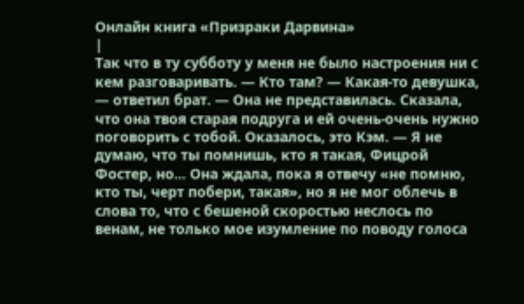Онлайн книга «Призраки Дарвина»
|
Так что в ту субботу у меня не было настроения ни с кем разговаривать. — Кто там? — Какая-то девушка, — ответил брат. — Она не представилась. Сказала, что она твоя старая подруга и ей очень-очень нужно поговорить с тобой. Оказалось, это Кэм. — Я не думаю, что ты помнишь, кто я такая, Фицрой Фостер, но… Она ждала, пока я отвечу «не помню, кто ты, черт побери, такая», но я не мог облечь в слова то, что с бешеной скоростью неслось по венам, не только мое изумление по поводу голоса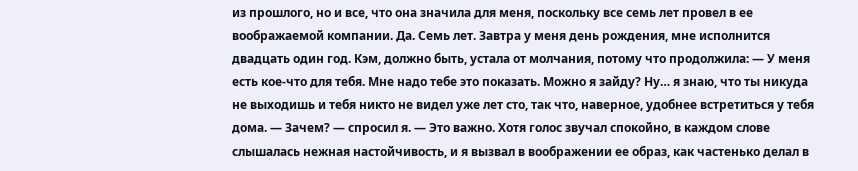из прошлого, но и все, что она значила для меня, поскольку все семь лет провел в ее воображаемой компании. Да. Семь лет. Завтра у меня день рождения, мне исполнится двадцать один год. Кэм, должно быть, устала от молчания, потому что продолжила: — У меня есть кое-что для тебя. Мне надо тебе это показать. Можно я зайду? Ну… я знаю, что ты никуда не выходишь и тебя никто не видел уже лет сто, так что, наверное, удобнее встретиться у тебя дома. — Зачем? — спросил я. — Это важно. Хотя голос звучал спокойно, в каждом слове слышалась нежная настойчивость, и я вызвал в воображении ее образ, как частенько делал в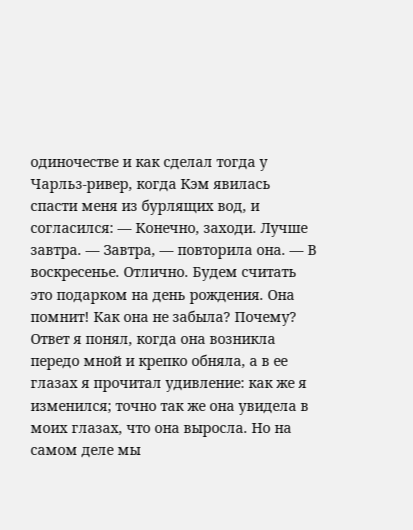одиночестве и как сделал тогда у Чарльз-ривер, когда Кэм явилась спасти меня из бурлящих вод, и согласился: — Конечно, заходи. Лучше завтра. — Завтра, — повторила она. — В воскресенье. Отлично. Будем считать это подарком на день рождения. Она помнит! Как она не забыла? Почему? Ответ я понял, когда она возникла передо мной и крепко обняла, а в ее глазах я прочитал удивление: как же я изменился; точно так же она увидела в моих глазах, что она выросла. Но на самом деле мы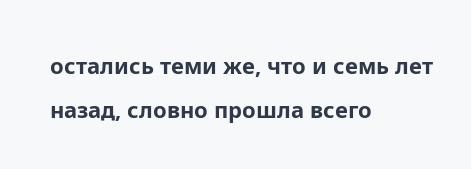остались теми же, что и семь лет назад, словно прошла всего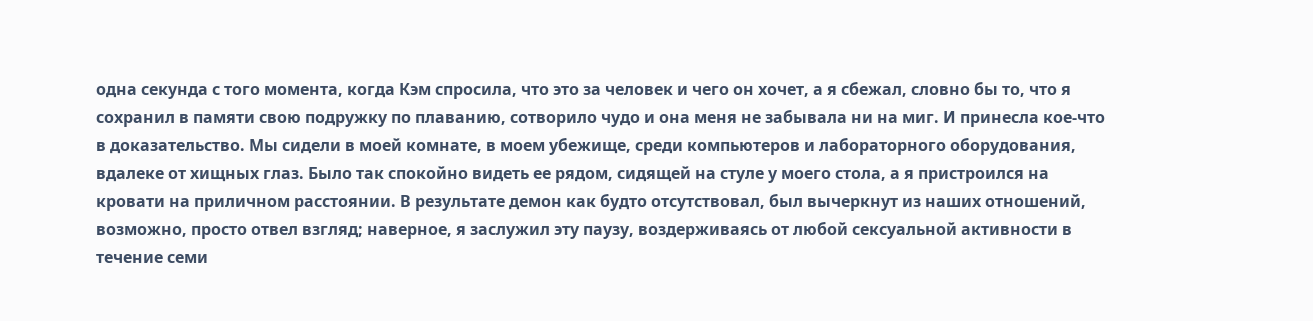одна секунда с того момента, когда Кэм спросила, что это за человек и чего он хочет, а я сбежал, словно бы то, что я сохранил в памяти свою подружку по плаванию, сотворило чудо и она меня не забывала ни на миг. И принесла кое-что в доказательство. Мы сидели в моей комнате, в моем убежище, среди компьютеров и лабораторного оборудования, вдалеке от хищных глаз. Было так спокойно видеть ее рядом, сидящей на стуле у моего стола, а я пристроился на кровати на приличном расстоянии. В результате демон как будто отсутствовал, был вычеркнут из наших отношений, возможно, просто отвел взгляд; наверное, я заслужил эту паузу, воздерживаясь от любой сексуальной активности в течение семи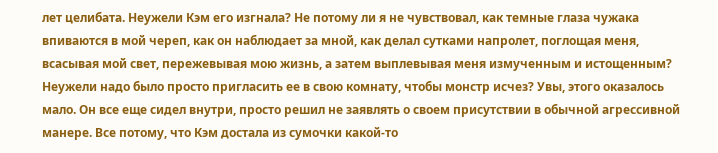лет целибата. Неужели Кэм его изгнала? Не потому ли я не чувствовал, как темные глаза чужака впиваются в мой череп, как он наблюдает за мной, как делал сутками напролет, поглощая меня, всасывая мой свет, пережевывая мою жизнь, а затем выплевывая меня измученным и истощенным? Неужели надо было просто пригласить ее в свою комнату, чтобы монстр исчез? Увы, этого оказалось мало. Он все еще сидел внутри, просто решил не заявлять о своем присутствии в обычной агрессивной манере. Все потому, что Кэм достала из сумочки какой-то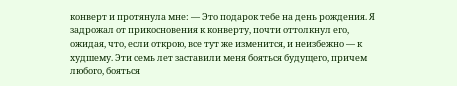конверт и протянула мне: — Это подарок тебе на день рождения. Я задрожал от прикосновения к конверту, почти оттолкнул его, ожидая, что, если открою, все тут же изменится, и неизбежно — к худшему. Эти семь лет заставили меня бояться будущего, причем любого, бояться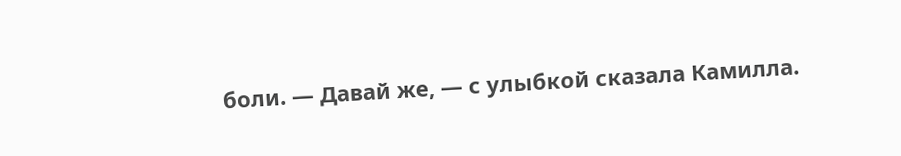боли. — Давай же, — с улыбкой сказала Камилла.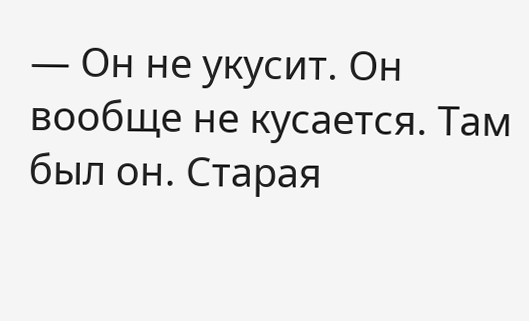— Он не укусит. Он вообще не кусается. Там был он. Старая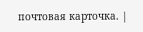почтовая карточка. |